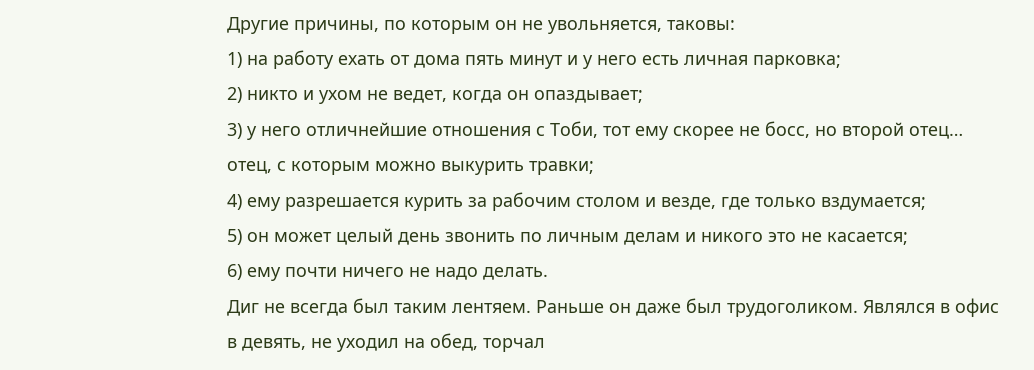Другие причины, по которым он не увольняется, таковы:
1) на работу ехать от дома пять минут и у него есть личная парковка;
2) никто и ухом не ведет, когда он опаздывает;
3) у него отличнейшие отношения с Тоби, тот ему скорее не босс, но второй отец… отец, с которым можно выкурить травки;
4) ему разрешается курить за рабочим столом и везде, где только вздумается;
5) он может целый день звонить по личным делам и никого это не касается;
6) ему почти ничего не надо делать.
Диг не всегда был таким лентяем. Раньше он даже был трудоголиком. Являлся в офис в девять, не уходил на обед, торчал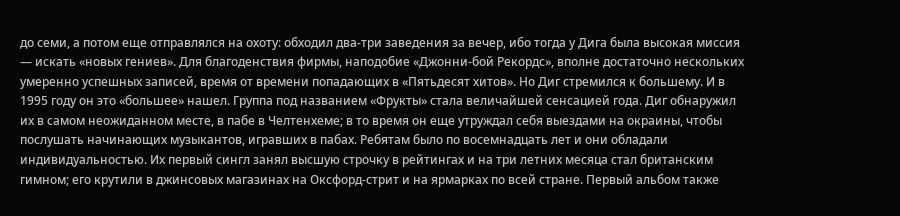до семи, а потом еще отправлялся на охоту: обходил два-три заведения за вечер, ибо тогда у Дига была высокая миссия — искать «новых гениев». Для благоденствия фирмы, наподобие «Джонни-бой Рекордс», вполне достаточно нескольких умеренно успешных записей, время от времени попадающих в «Пятьдесят хитов». Но Диг стремился к большему. И в 1995 году он это «большее» нашел. Группа под названием «Фрукты» стала величайшей сенсацией года. Диг обнаружил их в самом неожиданном месте, в пабе в Челтенхеме; в то время он еще утруждал себя выездами на окраины, чтобы послушать начинающих музыкантов, игравших в пабах. Ребятам было по восемнадцать лет и они обладали индивидуальностью. Их первый сингл занял высшую строчку в рейтингах и на три летних месяца стал британским гимном; его крутили в джинсовых магазинах на Оксфорд-стрит и на ярмарках по всей стране. Первый альбом также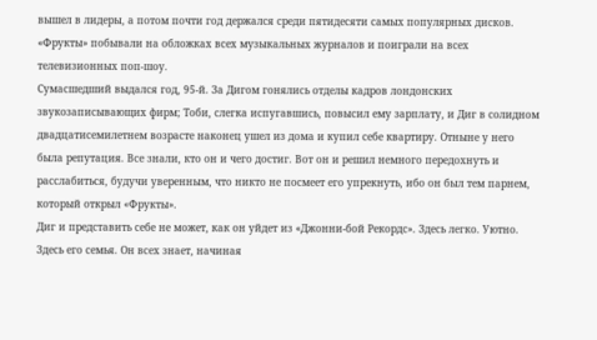вышел в лидеры, а потом почти год держался среди пятидесяти самых популярных дисков. «Фрукты» побывали на обложках всех музыкальных журналов и поиграли на всех телевизионных поп-шоу.
Сумасшедший выдался год, 95-й. За Дигом гонялись отделы кадров лондонских звукозаписывающих фирм; Тоби, слегка испугавшись, повысил ему зарплату, и Диг в солидном двадцатисемилетнем возрасте наконец ушел из дома и купил себе квартиру. Отныне у него была репутация. Все знали, кто он и чего достиг. Вот он и решил немного передохнуть и расслабиться, будучи уверенным, что никто не посмеет его упрекнуть, ибо он был тем парнем, который открыл «Фрукты».
Диг и представить себе не может, как он уйдет из «Джонни-бой Рекордс». Здесь легко. Уютно. Здесь его семья. Он всех знает, начиная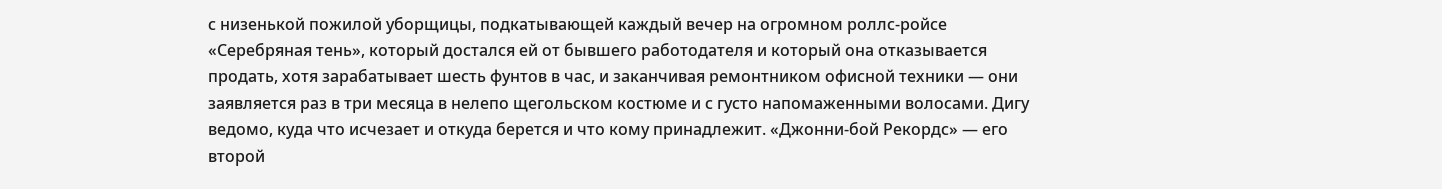с низенькой пожилой уборщицы, подкатывающей каждый вечер на огромном роллс-ройсе «Серебряная тень», который достался ей от бывшего работодателя и который она отказывается продать, хотя зарабатывает шесть фунтов в час, и заканчивая ремонтником офисной техники — они заявляется раз в три месяца в нелепо щегольском костюме и с густо напомаженными волосами. Дигу ведомо, куда что исчезает и откуда берется и что кому принадлежит. «Джонни-бой Рекордс» — его второй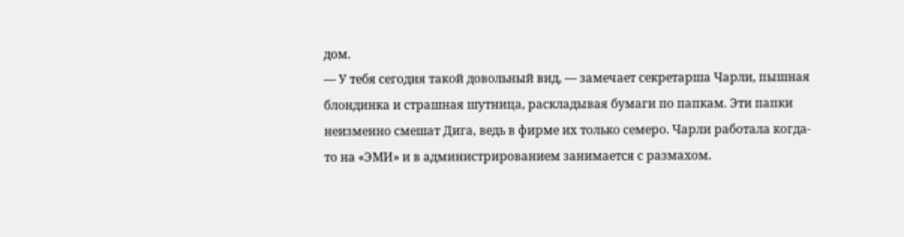дом.
— У тебя сегодня такой довольный вид, — замечает секретарша Чарли, пышная блондинка и страшная шутница, раскладывая бумаги по папкам. Эти папки неизменно смешат Дига, ведь в фирме их только семеро. Чарли работала когда-то на «ЭМИ» и в администрированием занимается с размахом.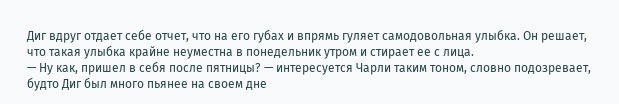Диг вдруг отдает себе отчет, что на его губах и впрямь гуляет самодовольная улыбка. Он решает, что такая улыбка крайне неуместна в понедельник утром и стирает ее с лица.
— Ну как, пришел в себя после пятницы? — интересуется Чарли таким тоном, словно подозревает, будто Диг был много пьянее на своем дне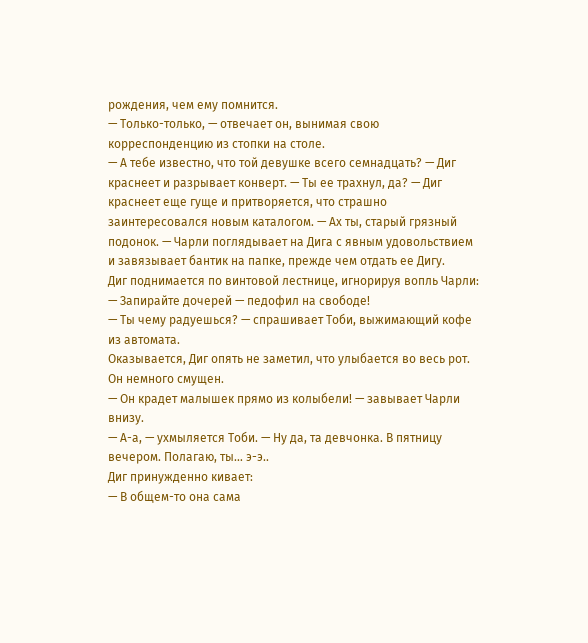рождения, чем ему помнится.
— Только-только, — отвечает он, вынимая свою корреспонденцию из стопки на столе.
— А тебе известно, что той девушке всего семнадцать? — Диг краснеет и разрывает конверт. — Ты ее трахнул, да? — Диг краснеет еще гуще и притворяется, что страшно заинтересовался новым каталогом. — Ах ты, старый грязный подонок. — Чарли поглядывает на Дига с явным удовольствием и завязывает бантик на папке, прежде чем отдать ее Дигу.
Диг поднимается по винтовой лестнице, игнорируя вопль Чарли:
— Запирайте дочерей — педофил на свободе!
— Ты чему радуешься? — спрашивает Тоби, выжимающий кофе из автомата.
Оказывается, Диг опять не заметил, что улыбается во весь рот. Он немного смущен.
— Он крадет малышек прямо из колыбели! — завывает Чарли внизу.
— А-а, — ухмыляется Тоби. — Ну да, та девчонка. В пятницу вечером. Полагаю, ты… э-э..
Диг принужденно кивает:
— В общем-то она сама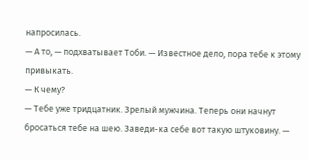напросилась.
— А то, — подхватывает Тоби. — Известное дело, пора тебе к этому привыкать.
— К чему?
— Тебе уже тридцатник. Зрелый мужчина. Теперь они начнут бросаться тебе на шею. Заведи-ка себе вот такую штуковину. —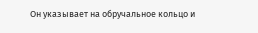Он указывает на обручальное кольцо и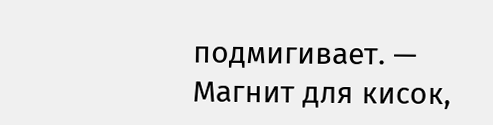подмигивает. — Магнит для кисок,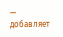— добавляет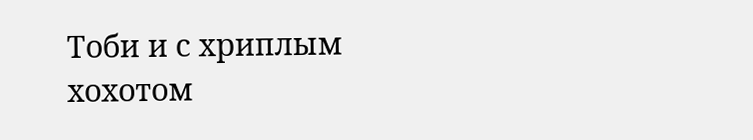Тоби и с хриплым хохотом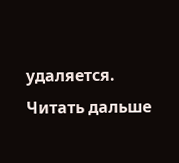удаляется.
Читать дальше